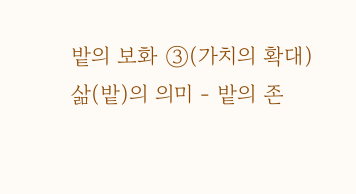밭의 보화 ③(가치의 확대)
삶(밭)의 의미 - 밭의 존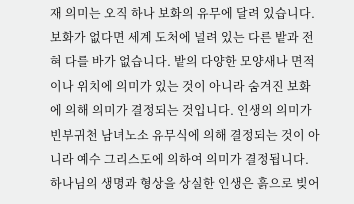재 의미는 오직 하나 보화의 유무에 달려 있습니다. 보화가 없다면 세계 도처에 널려 있는 다른 밭과 전혀 다를 바가 없습니다. 밭의 다양한 모양새나 면적이나 위치에 의미가 있는 것이 아니라 숨겨진 보화에 의해 의미가 결정되는 것입니다. 인생의 의미가 빈부귀천 남녀노소 유무식에 의해 결정되는 것이 아니라 예수 그리스도에 의하여 의미가 결정됩니다. 하나님의 생명과 형상을 상실한 인생은 흙으로 빚어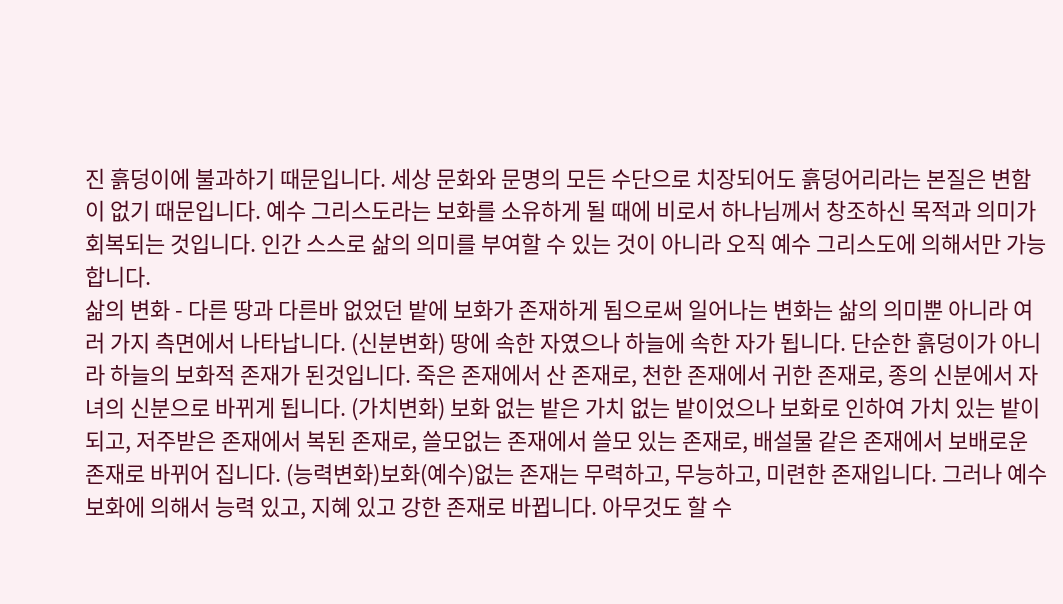진 흙덩이에 불과하기 때문입니다. 세상 문화와 문명의 모든 수단으로 치장되어도 흙덩어리라는 본질은 변함이 없기 때문입니다. 예수 그리스도라는 보화를 소유하게 될 때에 비로서 하나님께서 창조하신 목적과 의미가 회복되는 것입니다. 인간 스스로 삶의 의미를 부여할 수 있는 것이 아니라 오직 예수 그리스도에 의해서만 가능합니다.
삶의 변화 - 다른 땅과 다른바 없었던 밭에 보화가 존재하게 됨으로써 일어나는 변화는 삶의 의미뿐 아니라 여러 가지 측면에서 나타납니다. (신분변화) 땅에 속한 자였으나 하늘에 속한 자가 됩니다. 단순한 흙덩이가 아니라 하늘의 보화적 존재가 된것입니다. 죽은 존재에서 산 존재로, 천한 존재에서 귀한 존재로, 종의 신분에서 자녀의 신분으로 바뀌게 됩니다. (가치변화) 보화 없는 밭은 가치 없는 밭이었으나 보화로 인하여 가치 있는 밭이 되고, 저주받은 존재에서 복된 존재로, 쓸모없는 존재에서 쓸모 있는 존재로, 배설물 같은 존재에서 보배로운 존재로 바뀌어 집니다. (능력변화)보화(예수)없는 존재는 무력하고, 무능하고, 미련한 존재입니다. 그러나 예수 보화에 의해서 능력 있고, 지혜 있고 강한 존재로 바뀝니다. 아무것도 할 수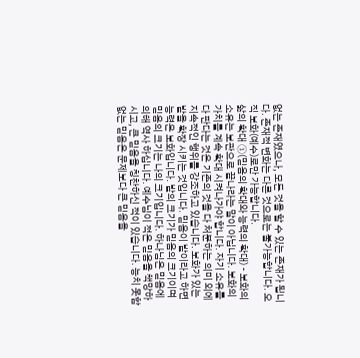없는 존재였으나, 모든 것을 할 수 있는 존재가 됩니다. 존재적 변화는 다른 것으로는 불가능합니다. 오직 보화(예수)로만 가능합니다.
삶의 확대 ①(믿음의 확대와 능력의 확대) - 보화의 소유는 보관으로 끝나라는 말이 아닙니다. 보화의 가치를 계속 확대 시켜나가야 합니다. 자기 소유를 다 판다는 것은 기존의 것을 다 처분하는 의미 외에 지속적인 행위를 강조하고 있습니다. 보화가 있는 밭을 확장 시키는 것입니다. 믿음이 밭이라고 하면 능력은 보화입니다. 밭의 크기가 믿음의 크기이며 믿음의 크기는 나의 크기입니다. 하나님은 믿음에 의해 역사 하십니다. 예수님이 적은 믿음을 책망하시고, 큰 믿음을 칭찬하신 적이 있습니다. 능치 못함 없는 믿음은 문제보다 큰 믿음을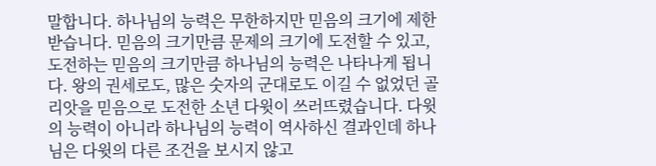말합니다. 하나님의 능력은 무한하지만 믿음의 크기에 제한받습니다. 믿음의 크기만큼 문제의 크기에 도전할 수 있고, 도전하는 믿음의 크기만큼 하나님의 능력은 나타나게 됩니다. 왕의 권세로도, 많은 숫자의 군대로도 이길 수 없었던 골리앗을 믿음으로 도전한 소년 다윗이 쓰러뜨렸습니다. 다윗의 능력이 아니라 하나님의 능력이 역사하신 결과인데 하나님은 다윗의 다른 조건을 보시지 않고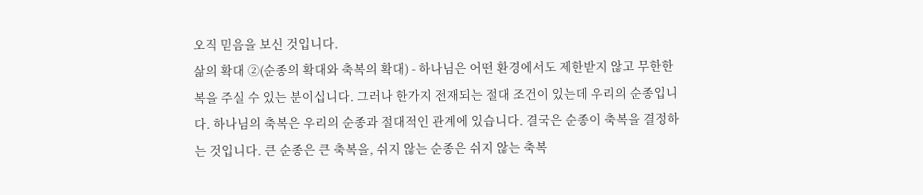오직 믿음을 보신 것입니다.
삶의 확대 ②(순종의 확대와 축복의 확대) - 하나님은 어떤 환경에서도 제한받지 않고 무한한 복을 주실 수 있는 분이십니다. 그러나 한가지 전재되는 절대 조건이 있는데 우리의 순종입니다. 하나님의 축복은 우리의 순종과 절대적인 관계에 있습니다. 결국은 순종이 축복을 결정하는 것입니다. 큰 순종은 큰 축복을, 쉬지 않는 순종은 쉬지 않는 축복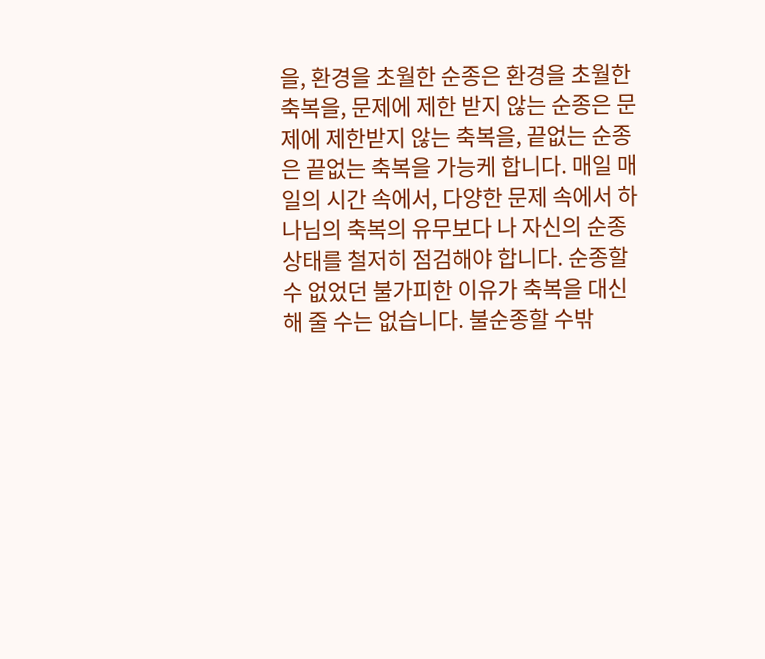을, 환경을 초월한 순종은 환경을 초월한 축복을, 문제에 제한 받지 않는 순종은 문제에 제한받지 않는 축복을, 끝없는 순종은 끝없는 축복을 가능케 합니다. 매일 매일의 시간 속에서, 다양한 문제 속에서 하나님의 축복의 유무보다 나 자신의 순종 상태를 철저히 점검해야 합니다. 순종할 수 없었던 불가피한 이유가 축복을 대신해 줄 수는 없습니다. 불순종할 수밖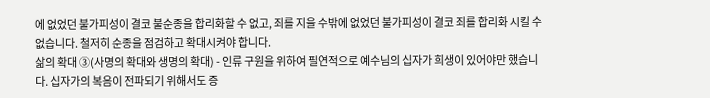에 없었던 불가피성이 결코 불순종을 합리화할 수 없고, 죄를 지을 수밖에 없었던 불가피성이 결코 죄를 합리화 시킬 수 없습니다. 철저히 순종을 점검하고 확대시켜야 합니다.
삶의 확대 ③(사명의 확대와 생명의 확대) - 인류 구원을 위하여 필연적으로 예수님의 십자가 희생이 있어야만 했습니다. 십자가의 복음이 전파되기 위해서도 증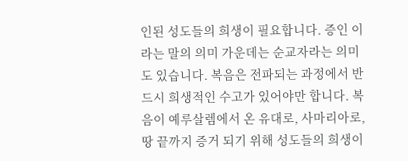인된 성도들의 희생이 필요합니다. 증인 이라는 말의 의미 가운데는 순교자라는 의미도 있습니다. 복음은 전파되는 과정에서 반드시 희생적인 수고가 있어야만 합니다. 복음이 예루살렘에서 온 유대로, 사마리아로, 땅 끝까지 증거 되기 위해 성도들의 희생이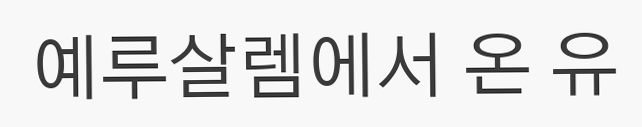예루살렘에서 온 유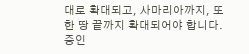대로 확대되고, 사마리아까지, 또한 땅 끝까지 확대되어야 합니다. 증인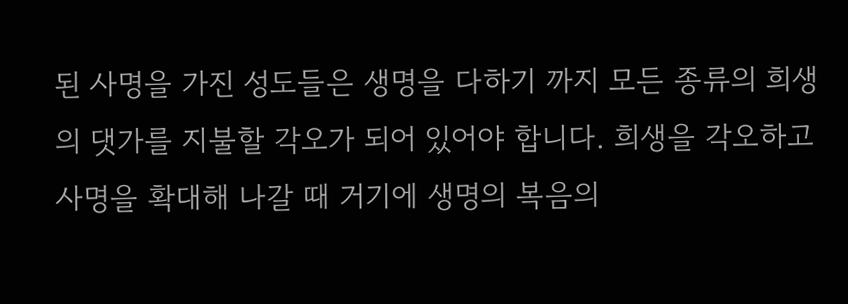된 사명을 가진 성도들은 생명을 다하기 까지 모든 종류의 희생의 댓가를 지불할 각오가 되어 있어야 합니다. 희생을 각오하고 사명을 확대해 나갈 때 거기에 생명의 복음의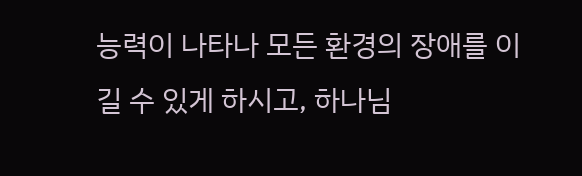능력이 나타나 모든 환경의 장애를 이길 수 있게 하시고, 하나님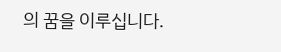의 꿈을 이루십니다.